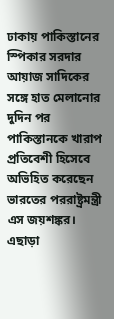ঢাকায় পাকিস্তানের স্পিকার সরদার আয়াজ সাদিকের সঙ্গে হাত মেলানোর দুদিন পর পাকিস্তানকে খারাপ প্রতিবেশী হিসেবে অভিহিত করেছেন ভারতের পররাষ্ট্রমন্ত্রী এস জয়শঙ্কর। এছাড়া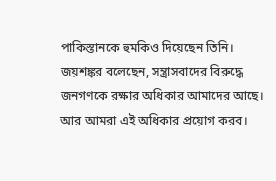পাকিস্তানকে হুমকিও দিয়েছেন তিনি। জয়শঙ্কর বলেছেন, সন্ত্রাসবাদের বিরুদ্ধে জনগণকে রক্ষার অধিকার আমাদের আছে। আর আমরা এই অধিকার প্রয়োগ করব।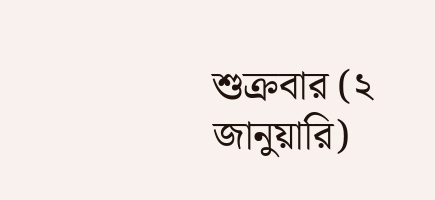শুক্রবার (২ জানুয়ারি)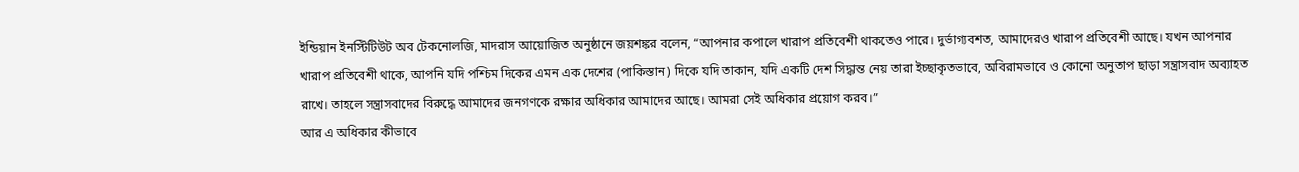ইন্ডিয়ান ইনস্টিটিউট অব টেকনোলজি, মাদরাস আয়োজিত অনুষ্ঠানে জয়শঙ্কর বলেন, “আপনার কপালে খারাপ প্রতিবেশী থাকতেও পারে। দুর্ভাগ্যবশত, আমাদেরও খারাপ প্রতিবেশী আছে। যখন আপনার খারাপ প্রতিবেশী থাকে, আপনি যদি পশ্চিম দিকের এমন এক দেশের (পাকিস্তান) দিকে যদি তাকান, যদি একটি দেশ সিদ্ধান্ত নেয় তারা ইচ্ছাকৃতভাবে, অবিরামভাবে ও কোনো অনুতাপ ছাড়া সন্ত্রাসবাদ অব্যাহত রাখে। তাহলে সন্ত্রাসবাদের বিরুদ্ধে আমাদের জনগণকে রক্ষার অধিকার আমাদের আছে। আমরা সেই অধিকার প্রয়োগ করব।”
আর এ অধিকার কীভাবে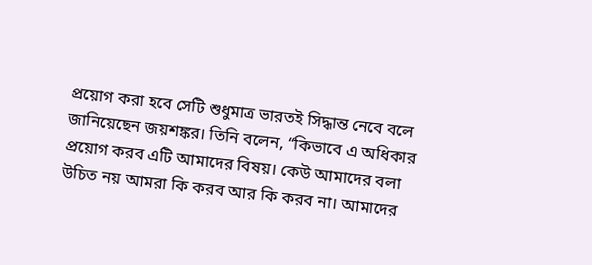প্রয়োগ করা হবে সেটি শুধুমাত্র ভারতই সিদ্ধান্ত নেবে বলে জানিয়েছেন জয়শঙ্কর। তিনি বলেন, “কিভাবে এ অধিকার প্রয়োগ করব এটি আমাদের বিষয়। কেউ আমাদের বলা উচিত নয় আমরা কি করব আর কি করব না। আমাদের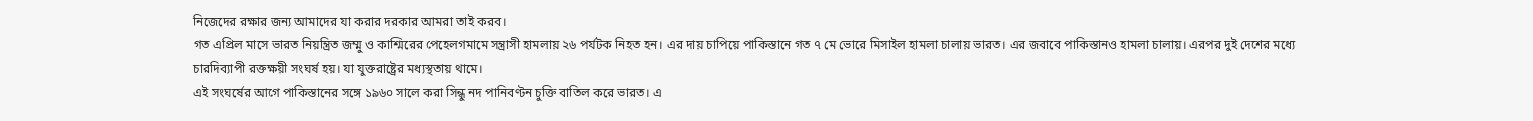নিজেদের রক্ষার জন্য আমাদের যা করার দরকার আমরা তাই করব।
গত এপ্রিল মাসে ভারত নিয়ন্ত্রিত জম্মু ও কাশ্মিরের পেহেলগমামে সন্ত্রাসী হামলায় ২৬ পর্যটক নিহত হন। এর দায় চাপিয়ে পাকিস্তানে গত ৭ মে ভোরে মিসাইল হামলা চালায় ভারত। এর জবাবে পাকিস্তানও হামলা চালায়। এরপর দুই দেশের মধ্যে চারদিব্যাপী রক্তক্ষয়ী সংঘর্ষ হয়। যা যুক্তরাষ্ট্রের মধ্যস্থতায় থামে।
এই সংঘর্ষের আগে পাকিস্তানের সঙ্গে ১৯৬০ সালে করা সিন্ধু নদ পানিবণ্টন চুক্তি বাতিল করে ভারত। এ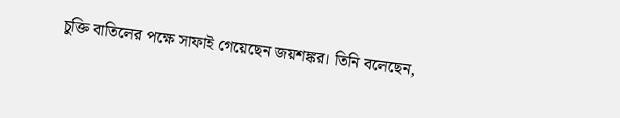চুক্তি বাতিলের পক্ষে সাফাই গেয়েছেন জয়শঙ্কর। তিনি বলেছেন,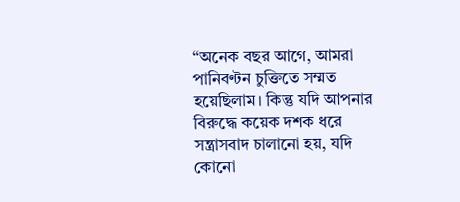“অনেক বছর আগে, আমরা পানিবণ্টন চুক্তিতে সম্মত হয়েছিলাম। কিন্তু যদি আপনার বিরুদ্ধে কয়েক দশক ধরে সন্ত্রাসবাদ চালানো হয়, যদি কোনো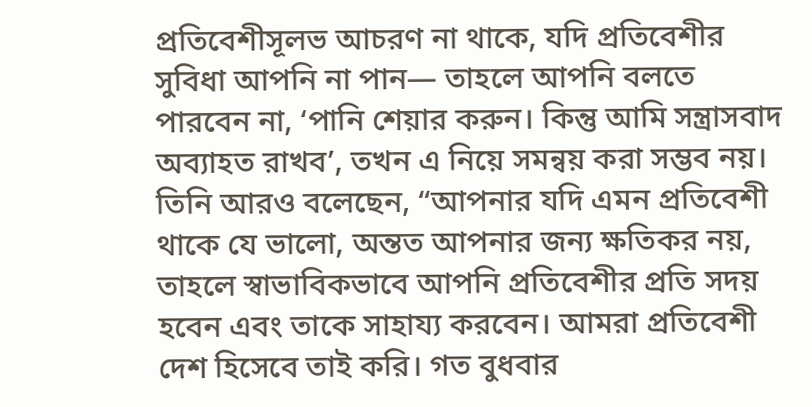প্রতিবেশীসূলভ আচরণ না থাকে, যদি প্রতিবেশীর সুবিধা আপনি না পান— তাহলে আপনি বলতে পারবেন না, ‘পানি শেয়ার করুন। কিন্তু আমি সন্ত্রাসবাদ অব্যাহত রাখব’, তখন এ নিয়ে সমন্বয় করা সম্ভব নয়।
তিনি আরও বলেছেন, “আপনার যদি এমন প্রতিবেশী থাকে যে ভালো, অন্তত আপনার জন্য ক্ষতিকর নয়, তাহলে স্বাভাবিকভাবে আপনি প্রতিবেশীর প্রতি সদয় হবেন এবং তাকে সাহায্য করবেন। আমরা প্রতিবেশী দেশ হিসেবে তাই করি। গত বুধবার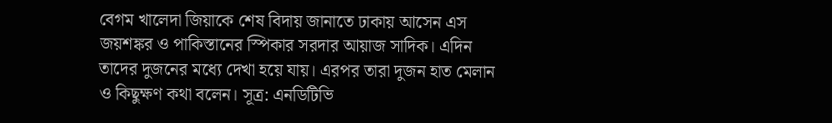বেগম খালেদা জিয়াকে শেষ বিদায় জানাতে ঢাকায় আসেন এস জয়শঙ্কর ও পাকিস্তানের স্পিকার সরদার আয়াজ সাদিক। এদিন তাদের দুজনের মধ্যে দেখা হয়ে যায়। এরপর তারা দুজন হাত মেলান ও কিছুক্ষণ কথা বলেন। সূত্র: এনডিটিভি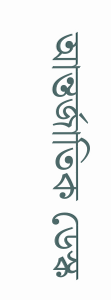আন্তর্জাতিক ডেস্ক